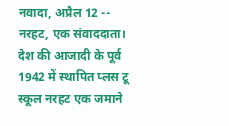नवादा, अप्रैल 12 -- नरहट, एक संवाददाता। देश की आजादी के पूर्व 1942 में स्थापित प्लस टू स्कूल नरहट एक जमाने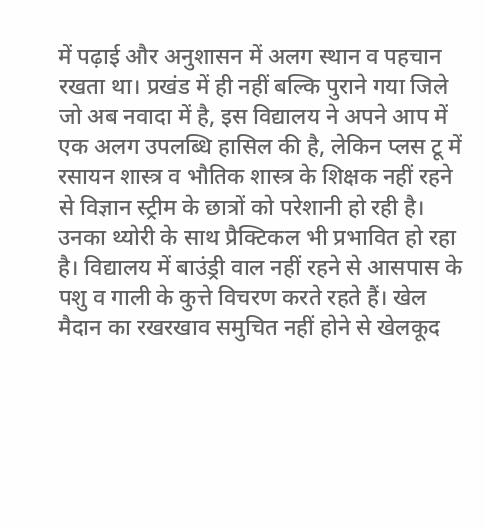में पढ़ाई और अनुशासन में अलग स्थान व पहचान रखता था। प्रखंड में ही नहीं बल्कि पुराने गया जिले जो अब नवादा में है, इस विद्यालय ने अपने आप में एक अलग उपलब्धि हासिल की है, लेकिन प्लस टू में रसायन शास्त्र व भौतिक शास्त्र के शिक्षक नहीं रहने से विज्ञान स्ट्रीम के छात्रों को परेशानी हो रही है। उनका थ्योरी के साथ प्रैक्टिकल भी प्रभावित हो रहा है। विद्यालय में बाउंड्री वाल नहीं रहने से आसपास के पशु व गाली के कुत्ते विचरण करते रहते हैं। खेल मैदान का रखरखाव समुचित नहीं होने से खेलकूद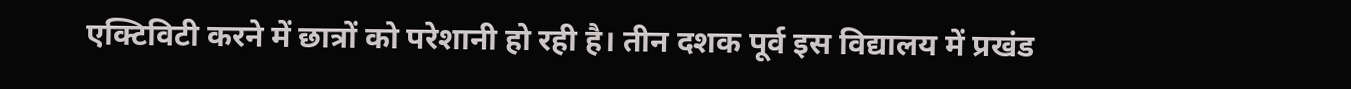एक्टिविटी करने में छात्रों को परेशानी हो रही है। तीन दशक पूर्व इस विद्यालय में प्रखंड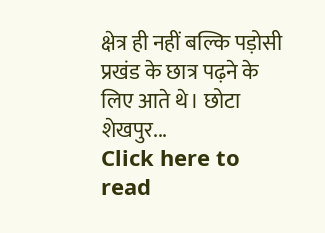क्षेत्र ही नहीं बल्कि पड़ोसी प्रखंड के छात्र पढ़ने के लिए आते थे। छोटा शेखपुर...
Click here to read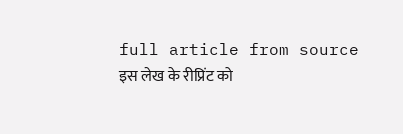full article from source
इस लेख के रीप्रिंट को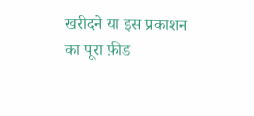खरीदने या इस प्रकाशन का पूरा फ़ीड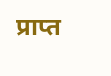प्राप्त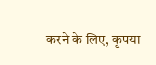करने के लिए, कृपया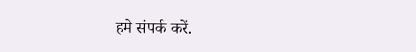हमे संपर्क करें.